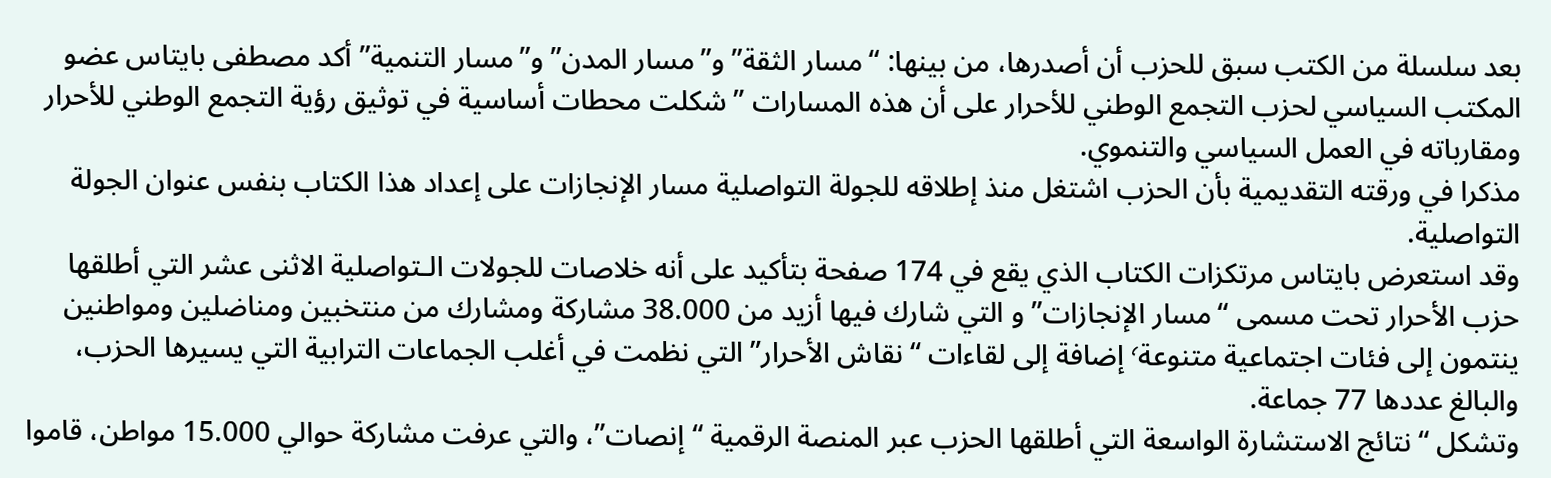بعد سلسلة من الكتب سبق للحزب أن أصدرها، من بينها: “مسار الثقة” و”مسار المدن” و”مسار التنمية” أكد مصطفى بايتاس عضو المكتب السياسي لحزب التجمع الوطني للأحرار على أن هذه المسارات ” شكلت محطات أساسية في توثيق رؤية التجمع الوطني للأحرار ومقارباته في العمل السياسي والتنموي.
مذكرا في ورقته التقديمية بأن الحزب اشتغل منذ إطلاقه للجولة التواصلية مسار الإنجازات على إعداد هذا الكتاب بنفس عنوان الجولة التواصلية.
وقد استعرض بايتاس مرتكزات الكتاب الذي يقع في 174 صفحة بتأكيد على أنه خلاصات للجولات الـتواصلية الاثنى عشر التي أطلقها حزب الأحرار تحت مسمى “مسار الإنجازات” و التي شارك فيها أزيد من 38.000 مشاركة ومشارك من منتخبين ومناضلين ومواطنين ينتمون إلى فئات اجتماعية متنوعة٬ إضافة إلى لقاءات “نقاش الأحرار” التي نظمت في أغلب الجماعات الترابية التي يسيرها الحزب، والبالغ عددها 77 جماعة.
وتشكل “نتائج الاستشارة الواسعة التي أطلقها الحزب عبر المنصة الرقمية “إنصات”، والتي عرفت مشاركة حوالي 15.000 مواطن، قاموا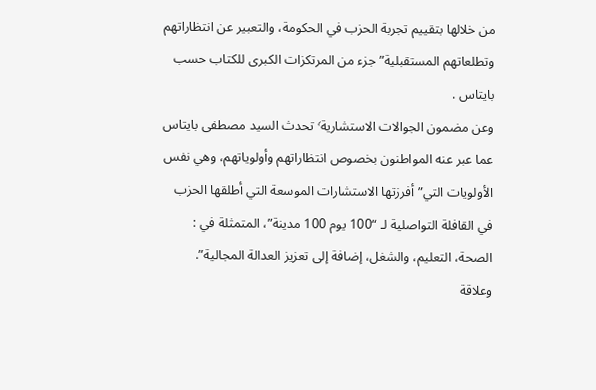من خلالها بتقييم تجربة الحزب في الحكومة، والتعبير عن انتظاراتهم وتطلعاتهم المستقبلية” جزء من المرتكزات الكبرى للكتاب حسب بايتاس .
وعن مضمون الجوالات الاستشارية٬ تحدث السيد مصطفى بايتاس عما عبر عنه المواطنون بخصوص انتظاراتهم وأولوياتهم، وهي نفس الأولويات التي” أفرزتها الاستشارات الموسعة التي أطلقها الحزب في القافلة التواصلية لـ “100 يوم 100 مدينة”، المتمثلة في : الصحة، التعليم، والشغل، إضافة إلى تعزيز العدالة المجالية”.
وعلاقة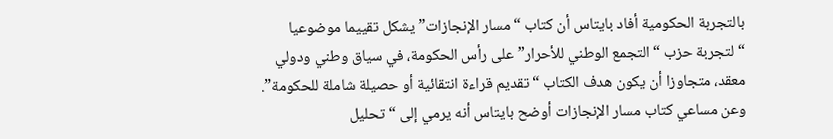بالتجربة الحكومية أفاد بايتاس أن كتاب “مسار الإنجازات” يشكل تقييما موضوعيا “لتجربة حزب “التجمع الوطني للأحرار” على رأس الحكومة، في سياق وطني ودولي معقد، متجاوزا أن يكون هدف الكتاب “تقديم قراءة انتقائية أو حصيلة شاملة للحكومة”.
وعن مساعي كتاب مسار الإنجازات أوضح بايتاس أنه يرمي إلى “تحليل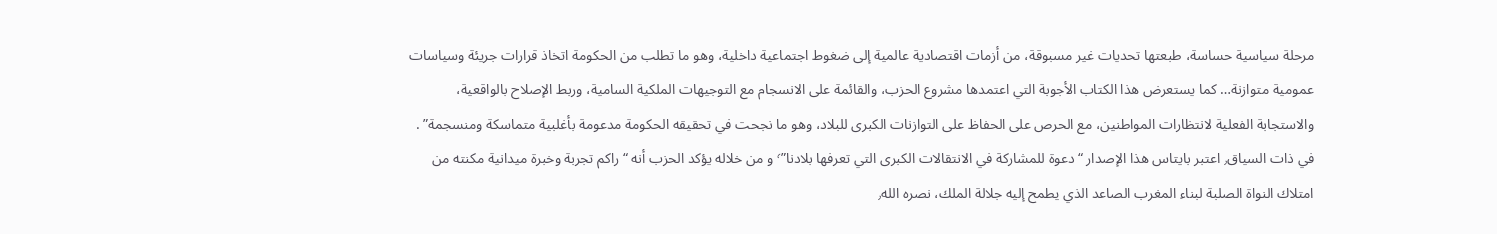مرحلة سياسية حساسة، طبعتها تحديات غير مسبوقة، من أزمات اقتصادية عالمية إلى ضغوط اجتماعية داخلية، وهو ما تطلب من الحكومة اتخاذ قرارات جريئة وسياسات عمومية متوازنة… كما يستعرض هذا الكتاب الأجوبة التي اعتمدها مشروع الحزب، والقائمة على الانسجام مع التوجيهات الملكية السامية، وربط الإصلاح بالواقعية، والاستجابة الفعلية لانتظارات المواطنين، مع الحرص على الحفاظ على التوازنات الكبرى للبلاد، وهو ما نجحت في تحقيقه الحكومة مدعومة بأغلبية متماسكة ومنسجمة” .
في ذات السياق٫ اعتبر بايتاس هذا الإصدار “دعوة للمشاركة في الانتقالات الكبرى التي تعرفها بلادنا”٬ و من خلاله يؤكد الحزب أنه “راكم تجربة وخبرة ميدانية مكنته من امتلاك النواة الصلبة لبناء المغرب الصاعد الذي يطمح إليه جلالة الملك، نصره الله٫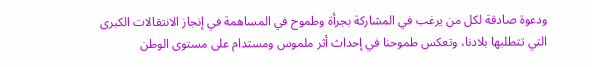ودعوة صادقة لكل من يرغب في المشاركة بجرأة وطموح في المساهمة في إنجاز الانتقالات الكبرى التي تتطلبها بلادنا، وتعكس طموحنا في إحداث أثر ملموس ومستدام على مستوى الوطن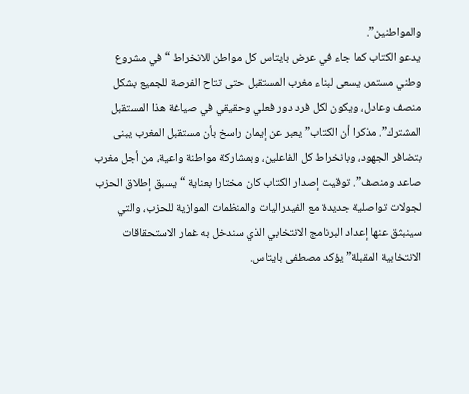والمواطنين”.
يدعو الكتاب كما جاء في عرض بايتاس كل مواطن للانخراط “في مشروع وطني مستمر، يسعى لبناء مغرب المستقبل حتى تتاح الفرصة للجميع بشكل منصف وعادل، ويكون لكل فرد دور فعلي وحقيقي في صياغة هذا المستقبل المشترك”. مذكرا أن الكتاب” يعبر عن إيمان راسخ بأن مستقبل المغرب يبنى بتضافر الجهود، وبانخراط كل الفاعلين، وبمشاركة مواطنة واعية، من أجل مغرب صاعد ومنصف”. توقيت إصدار الكتاب كان مختارا بعناية “يسبق إطلاق الحزب لجولات تواصلية جديدة مع الفيدراليات والمنظمات الموازية للحزب، والتي سينبثق عنها إعداد البرنامج الانتخابي الذي سندخل به غمار الاستحقاقات الانتخابية المقبلة” يؤكد مصطفى بايتاس.